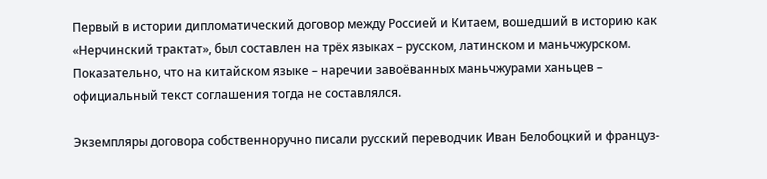Первый в истории дипломатический договор между Россией и Китаем, вошедший в историю как «Нерчинский трактат», был составлен на трёх языках – русском, латинском и маньчжурском. Показательно, что на китайском языке – наречии завоёванных маньчжурами ханьцев – официальный текст соглашения тогда не составлялся.

Экземпляры договора собственноручно писали русский переводчик Иван Белобоцкий и француз-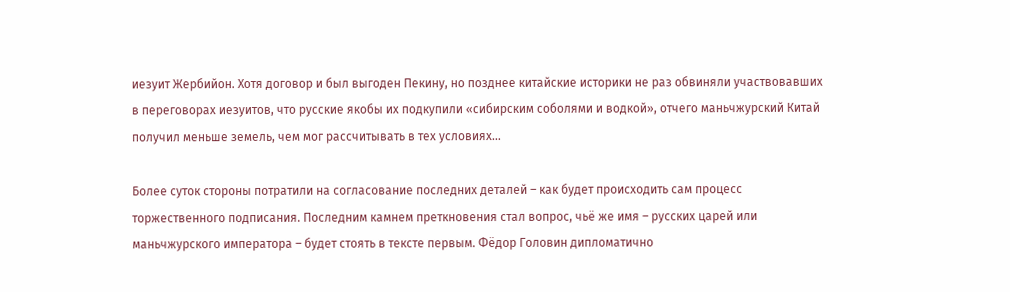иезуит Жербийон. Хотя договор и был выгоден Пекину, но позднее китайские историки не раз обвиняли участвовавших в переговорах иезуитов, что русские якобы их подкупили «сибирским соболями и водкой», отчего маньчжурский Китай получил меньше земель, чем мог рассчитывать в тех условиях…

Более суток стороны потратили на согласование последних деталей – как будет происходить сам процесс торжественного подписания. Последним камнем преткновения стал вопрос, чьё же имя – русских царей или маньчжурского императора – будет стоять в тексте первым. Фёдор Головин дипломатично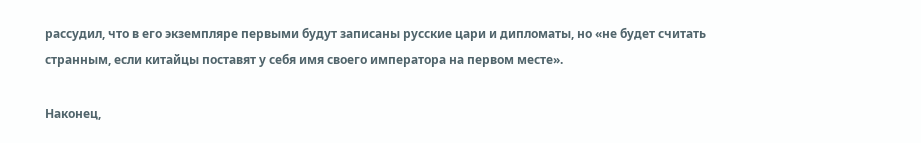рассудил, что в его экземпляре первыми будут записаны русские цари и дипломаты, но «не будет считать странным, если китайцы поставят у себя имя своего императора на первом месте».

Наконец,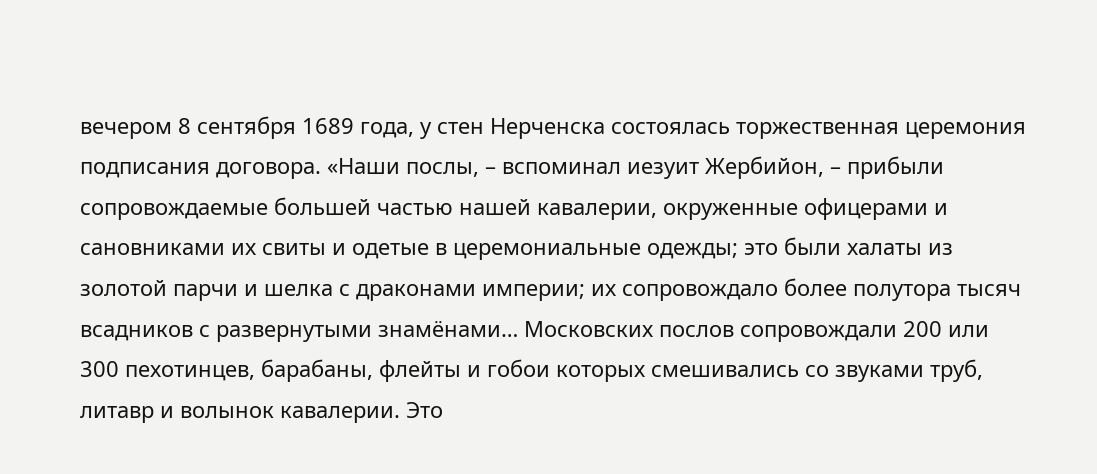вечером 8 сентября 1689 года, у стен Нерченска состоялась торжественная церемония подписания договора. «Наши послы, – вспоминал иезуит Жербийон, – прибыли сопровождаемые большей частью нашей кавалерии, окруженные офицерами и сановниками их свиты и одетые в церемониальные одежды; это были халаты из золотой парчи и шелка с драконами империи; их сопровождало более полутора тысяч всадников с развернутыми знамёнами… Московских послов сопровождали 200 или 300 пехотинцев, барабаны, флейты и гобои которых смешивались со звуками труб, литавр и волынок кавалерии. Это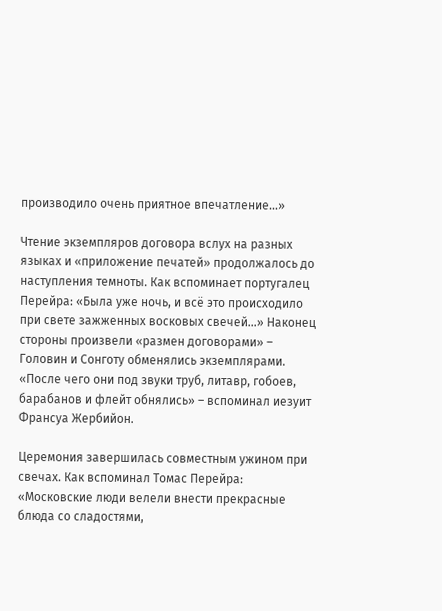производило очень приятное впечатление…»

Чтение экземпляров договора вслух на разных языках и «приложение печатей» продолжалось до наступления темноты. Как вспоминает португалец Перейра: «Была уже ночь, и всё это происходило при свете зажженных восковых свечей…» Наконец стороны произвели «размен договорами» – Головин и Сонготу обменялись экземплярами. «После чего они под звуки труб, литавр, гобоев, барабанов и флейт обнялись» – вспоминал иезуит Франсуа Жербийон.

Церемония завершилась совместным ужином при свечах. Как вспоминал Томас Перейра: «Московские люди велели внести прекрасные блюда со сладостями,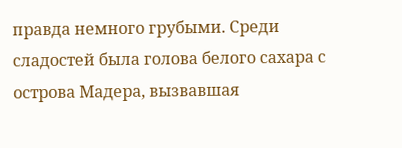правда немного грубыми. Среди сладостей была голова белого сахара с острова Мадера, вызвавшая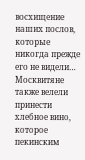восхищение наших послов, которые никогда прежде его не видели… Москвитяне также велели принести хлебное вино, которое пекинским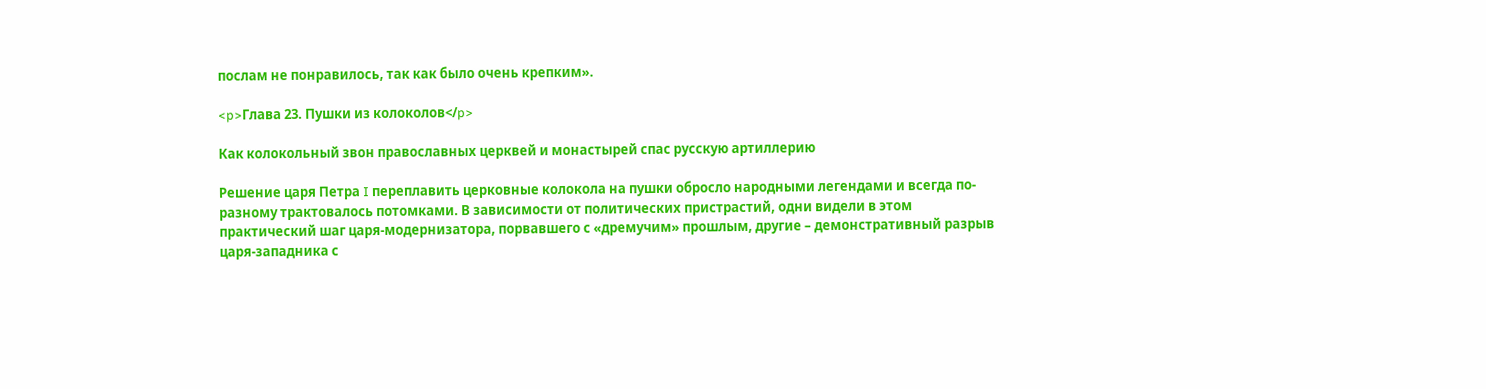послам не понравилось, так как было очень крепким».

<p>Глава 23. Пушки из колоколов</p>

Как колокольный звон православных церквей и монастырей спас русскую артиллерию

Решение царя Петра I переплавить церковные колокола на пушки обросло народными легендами и всегда по-разному трактовалось потомками. В зависимости от политических пристрастий, одни видели в этом практический шаг царя-модернизатора, порвавшего с «дремучим» прошлым, другие – демонстративный разрыв царя-западника с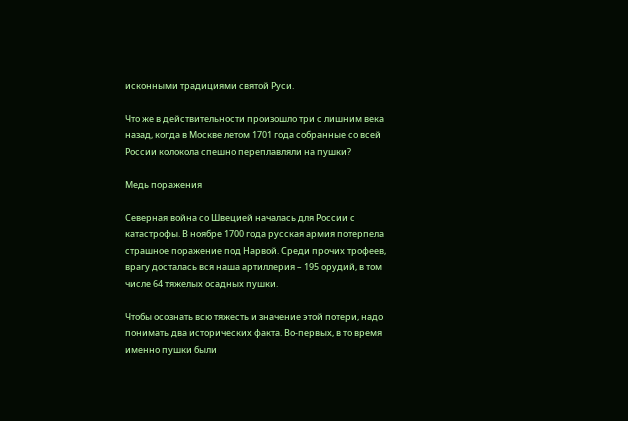исконными традициями святой Руси.

Что же в действительности произошло три с лишним века назад, когда в Москве летом 1701 года собранные со всей России колокола спешно переплавляли на пушки?

Медь поражения

Северная война со Швецией началась для России с катастрофы. В ноябре 1700 года русская армия потерпела страшное поражение под Нарвой. Среди прочих трофеев, врагу досталась вся наша артиллерия – 195 орудий, в том числе 64 тяжелых осадных пушки.

Чтобы осознать всю тяжесть и значение этой потери, надо понимать два исторических факта. Во-первых, в то время именно пушки были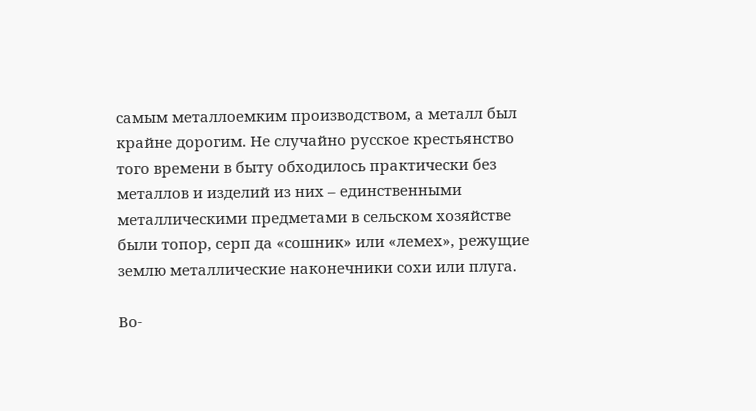самым металлоемким производством, а металл был крайне дорогим. Не случайно русское крестьянство того времени в быту обходилось практически без металлов и изделий из них – единственными металлическими предметами в сельском хозяйстве были топор, серп да «сошник» или «лемех», режущие землю металлические наконечники сохи или плуга.

Во-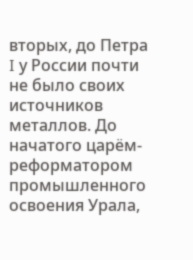вторых, до Петра I у России почти не было своих источников металлов. До начатого царём-реформатором промышленного освоения Урала,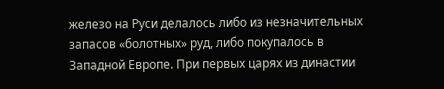железо на Руси делалось либо из незначительных запасов «болотных» руд, либо покупалось в Западной Европе. При первых царях из династии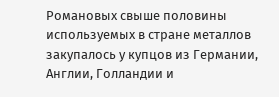Романовых свыше половины используемых в стране металлов закупалось у купцов из Германии, Англии, Голландии и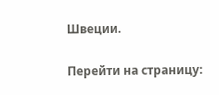Швеции.

Перейти на страницу: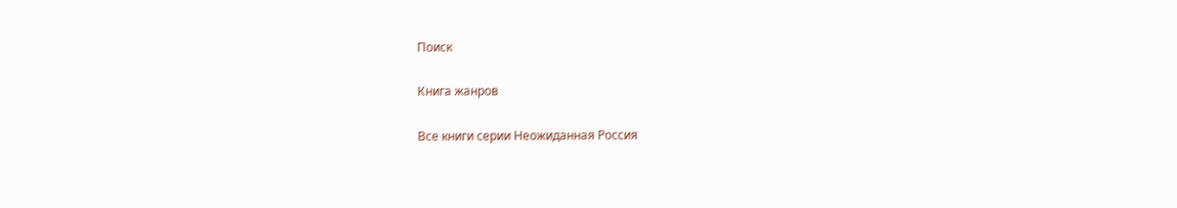Поиск

Книга жанров

Все книги серии Неожиданная Россия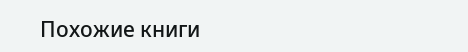Похожие книги